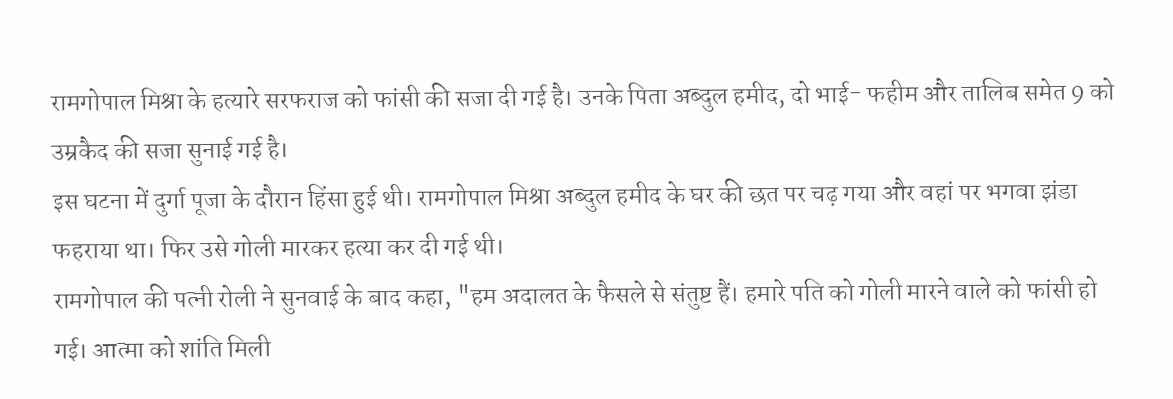रामगोपाल मिश्रा के हत्यारे सरफराज को फांसी की सजा दी गई है। उनके पिता अब्दुल हमीद, दो भाई- फहीम और तालिब समेत 9 को उम्रकैद की सजा सुनाई गई है।
इस घटना में दुर्गा पूजा के दौरान हिंसा हुई थी। रामगोपाल मिश्रा अब्दुल हमीद के घर की छत पर चढ़ गया और वहां पर भगवा झंडा फहराया था। फिर उसे गोली मारकर हत्या कर दी गई थी।
रामगोपाल की पत्नी रोली ने सुनवाई के बाद कहा, "हम अदालत के फैसले से संतुष्ट हैं। हमारे पति को गोली मारने वाले को फांसी हो गई। आत्मा को शांति मिली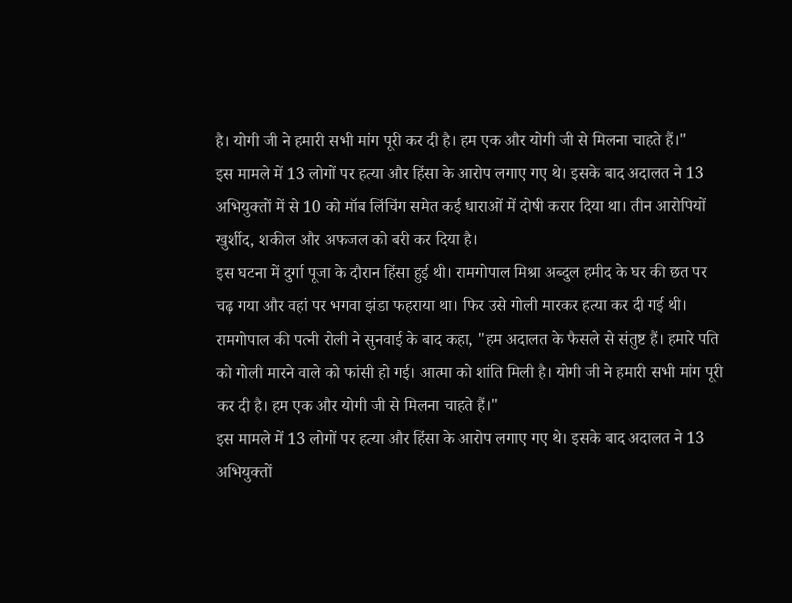है। योगी जी ने हमारी सभी मांग पूरी कर दी है। हम एक और योगी जी से मिलना चाहते हैं।"
इस मामले में 13 लोगों पर हत्या और हिंसा के आरोप लगाए गए थे। इसके बाद अदालत ने 13 अभियुक्तों में से 10 को मॉब लिंचिंग समेत कई धाराओं में दोषी करार दिया था। तीन आरोपियों खुर्शीद, शकील और अफजल को बरी कर दिया है।
इस घटना में दुर्गा पूजा के दौरान हिंसा हुई थी। रामगोपाल मिश्रा अब्दुल हमीद के घर की छत पर चढ़ गया और वहां पर भगवा झंडा फहराया था। फिर उसे गोली मारकर हत्या कर दी गई थी।
रामगोपाल की पत्नी रोली ने सुनवाई के बाद कहा, "हम अदालत के फैसले से संतुष्ट हैं। हमारे पति को गोली मारने वाले को फांसी हो गई। आत्मा को शांति मिली है। योगी जी ने हमारी सभी मांग पूरी कर दी है। हम एक और योगी जी से मिलना चाहते हैं।"
इस मामले में 13 लोगों पर हत्या और हिंसा के आरोप लगाए गए थे। इसके बाद अदालत ने 13 अभियुक्तों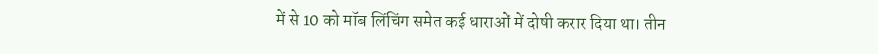में से 10 को मॉब लिंचिंग समेत कई धाराओं में दोषी करार दिया था। तीन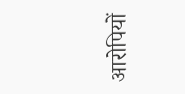आरोपियों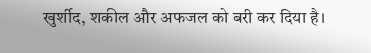खुर्शीद, शकील और अफजल को बरी कर दिया है।